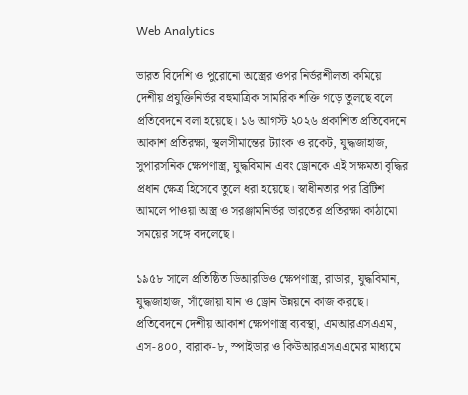Web Analytics

ভারত বিদেশি ও পুরোনো অস্ত্রের ওপর নির্ভরশীলতা কমিয়ে দেশীয় প্রযুক্তিনির্ভর বহুমাত্রিক সামরিক শক্তি গড়ে তুলছে বলে প্রতিবেদনে বলা হয়েছে। ১৬ আগস্ট ২০২৬ প্রকাশিত প্রতিবেদনে আকাশ প্রতিরক্ষা, স্থলসীমান্তের ট্যাংক ও রকেট, যুদ্ধজাহাজ, সুপারসনিক ক্ষেপণাস্ত্র, যুদ্ধবিমান এবং ড্রোনকে এই সক্ষমতা বৃদ্ধির প্রধান ক্ষেত্র হিসেবে তুলে ধরা হয়েছে। স্বাধীনতার পর ব্রিটিশ আমলে পাওয়া অস্ত্র ও সরঞ্জামনির্ভর ভারতের প্রতিরক্ষা কাঠামো সময়ের সঙ্গে বদলেছে।

১৯৫৮ সালে প্রতিষ্ঠিত ডিআরডিও ক্ষেপণাস্ত্র, রাডার, যুদ্ধবিমান, যুদ্ধজাহাজ, সাঁজোয়া যান ও ড্রোন উন্নয়নে কাজ করছে। প্রতিবেদনে দেশীয় আকাশ ক্ষেপণাস্ত্র ব্যবস্থা, এমআরএসএএম, এস-৪০০, বারাক-৮, স্পাইডার ও কিউআরএসএএমের মাধ্যমে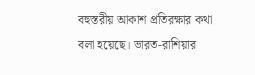বহুস্তরীয় আকাশ প্রতিরক্ষার কথা বলা হয়েছে। ভারত-রাশিয়ার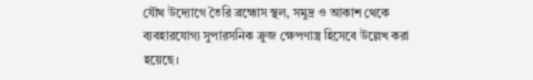যৌথ উদ্যোগে তৈরি ব্রহ্মোস স্থল, সমুদ্র ও আকাশ থেকে ব্যবহারযোগ্য সুপারসনিক ক্রুজ ক্ষেপণাস্ত্র হিসেবে উল্লেখ করা হয়েছে।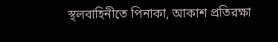স্থলবাহিনীতে পিনাকা, আকাশ প্রতিরক্ষা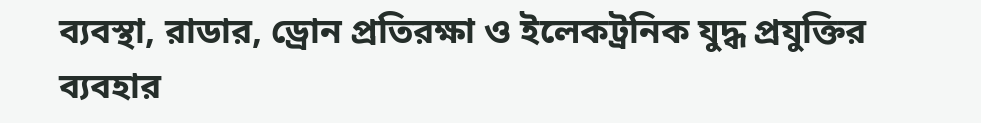ব্যবস্থা, রাডার, ড্রোন প্রতিরক্ষা ও ইলেকট্রনিক যুদ্ধ প্রযুক্তির ব্যবহার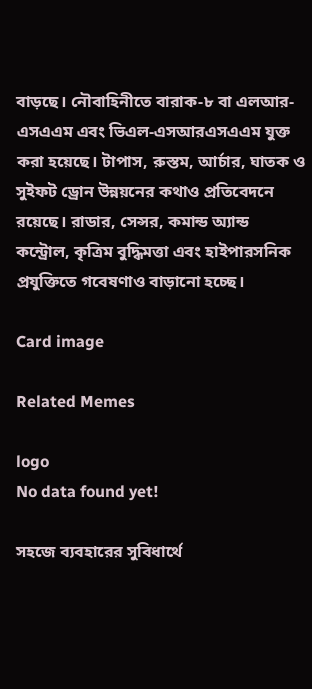বাড়ছে। নৌবাহিনীতে বারাক-৮ বা এলআর-এসএএম এবং ভিএল-এসআরএসএএম যুক্ত করা হয়েছে। টাপাস, রুস্তম, আর্চার, ঘাতক ও সুইফট ড্রোন উন্নয়নের কথাও প্রতিবেদনে রয়েছে। রাডার, সেন্সর, কমান্ড অ্যান্ড কন্ট্রোল, কৃত্রিম বুদ্ধিমত্তা এবং হাইপারসনিক প্রযুক্তিতে গবেষণাও বাড়ানো হচ্ছে।

Card image

Related Memes

logo
No data found yet!

সহজে ব্যবহারের সুবিধার্থে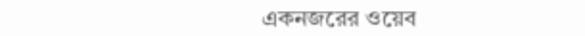একনজরের ওয়েব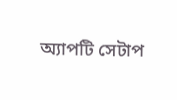অ্যাপটি সেটাপ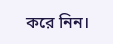করে নিন।